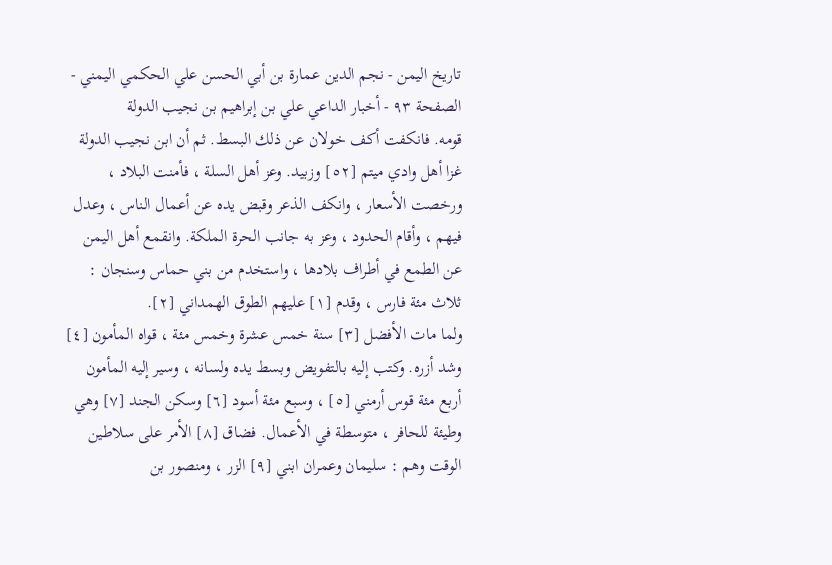تاريخ اليمن - نجم الدين عمارة بن أبي الحسن علي الحكمي اليمني - الصفحة ٩٣ - أخبار الداعي علي بن إبراهيم بن نجيب الدولة
قومه. فانكفت أكف خولان عن ذلك البسط. ثم أن ابن نجيب الدولة غزا أهل وادي ميتم [٥٢] وزبيد. وعز أهل السلة ، فأمنت البلاد ، ورخصت الأسعار ، وانكف الذعر وقبض يده عن أعمال الناس ، وعدل فيهم ، وأقام الحدود ، وعز به جانب الحرة الملكة. وانقمع أهل اليمن عن الطمع في أطراف بلادها ، واستخدم من بني حماس وسنجان : ثلاث مئة فارس ، وقدم [١] عليهم الطوق الهمداني [٢].
ولما مات الأفضل [٣] سنة خمس عشرة وخمس مئة ، قواه المأمون [٤] وشد أزره. وكتب إليه بالتفويض وبسط يده ولسانه ، وسير إليه المأمون أربع مئة قوس أرمني [٥] ، وسبع مئة أسود [٦] وسكن الجند [٧] وهي وطيئة للحافر ، متوسطة في الأعمال. فضاق [٨] الأمر على سلاطين الوقت وهم : سليمان وعمران ابني [٩] الزر ، ومنصور بن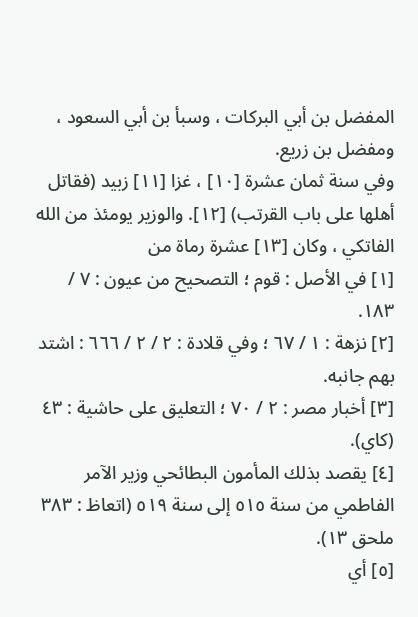المفضل بن أبي البركات ، وسبأ بن أبي السعود ، ومفضل بن زريع.
وفي سنة ثمان عشرة [١٠] ، غزا [١١] زبيد (فقاتل أهلها على باب القرتب) [١٢]. والوزير يومئذ من الله الفاتكي ، وكان [١٣] عشرة رماة من
[١] في الأصل : قوم ؛ التصحيح من عيون : ٧ / ١٨٣.
[٢] نزهة : ١ / ٦٧ ؛ وفي قلادة : ٢ / ٢ / ٦٦٦ : اشتد بهم جانبه.
[٣] أخبار مصر : ٢ / ٧٠ ؛ التعليق على حاشية : ٤٣ (كاي).
[٤] يقصد بذلك المأمون البطائحي وزير الآمر الفاطمي من سنة ٥١٥ إلى سنة ٥١٩ (اتعاظ : ٣٨٣ ملحق ١٣).
[٥] أي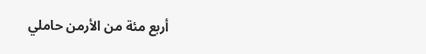أربع مئة من الأرمن حاملي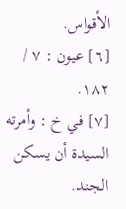الأقواس.
[٦] عيون : ٧ / ١٨٢.
[٧] في خ : وأمرته السيدة أن يسكن الجند.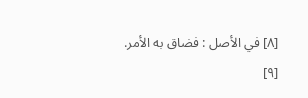[٨] في الأصل : فضاق به الأمر.
[٩]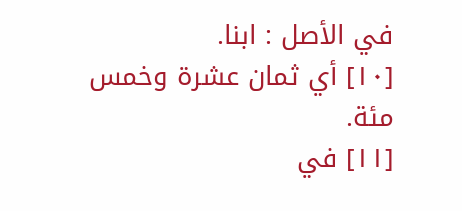في الأصل : ابنا.
[١٠] أي ثمان عشرة وخمس مئة.
[١١] في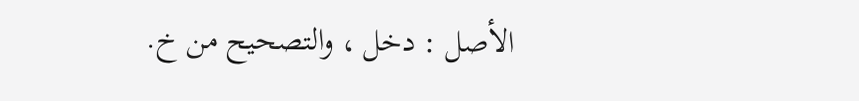الأصل : دخل ، والتصحيح من خ.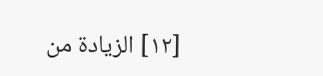[١٢] الزيادة من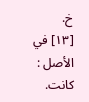خ.
[١٣] في الأصل : كانت.